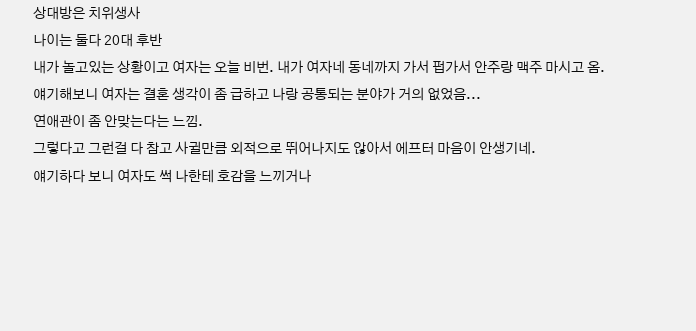상대방은 치위생사
나이는 둘다 20대 후반
내가 놀고있는 상황이고 여자는 오늘 비번. 내가 여자네 동네까지 가서 펍가서 안주랑 맥주 마시고 옴.
얘기해보니 여자는 결혼 생각이 좀 급하고 나랑 공통되는 분야가 거의 없었음...
연애관이 좀 안맞는다는 느낌.
그렇다고 그런걸 다 참고 사귈만큼 외적으로 뛰어나지도 않아서 에프터 마음이 안생기네.
얘기하다 보니 여자도 썩 나한테 호감을 느끼거나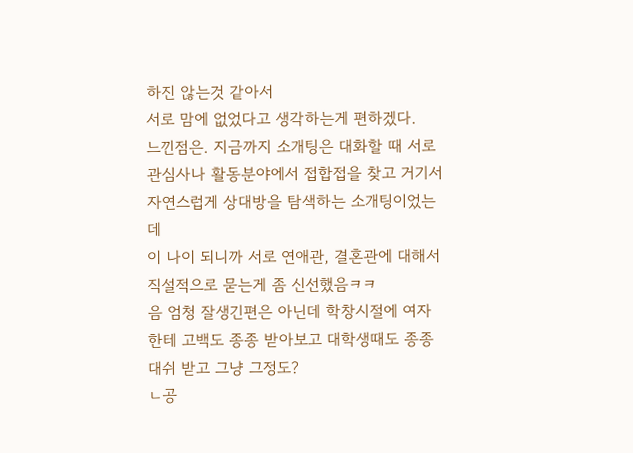하진 않는것 같아서
서로 맘에 없었다고 생각하는게 편하겠다.
느낀점은. 지금까지 소개팅은 대화할 때 서로 관심사나 활동분야에서 접합접을 찾고 거기서 자연스럽게 상대방을 탐색하는 소개팅이었는데
이 나이 되니까 서로 연애관, 결혼관에 대해서 직설적으로 묻는게 좀 신선했음ㅋㅋ
음 엄청 잘생긴편은 아닌데 학창시절에 여자한테 고백도 종종 받아보고 대학생때도 종종 대쉬 받고 그냥 그정도?
ㄴ공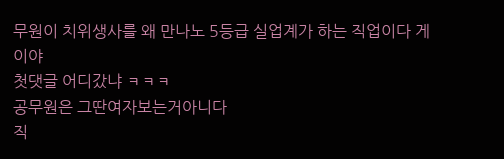무원이 치위생사를 왜 만나노 5등급 실업계가 하는 직업이다 게이야
첫댓글 어디갔냐 ㅋㅋㅋ
공무원은 그딴여자보는거아니다
직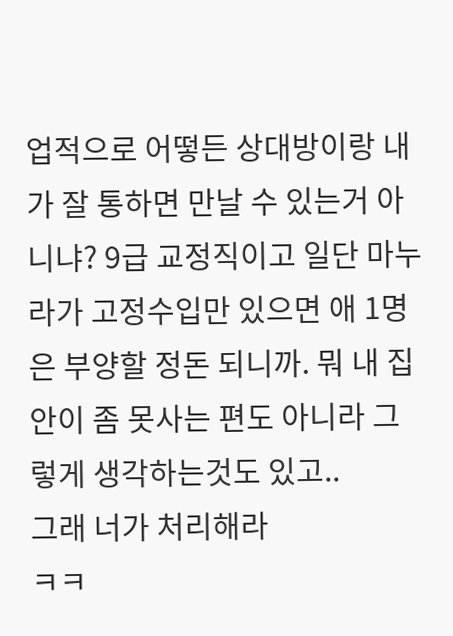업적으로 어떻든 상대방이랑 내가 잘 통하면 만날 수 있는거 아니냐? 9급 교정직이고 일단 마누라가 고정수입만 있으면 애 1명은 부양할 정돈 되니까. 뭐 내 집안이 좀 못사는 편도 아니라 그렇게 생각하는것도 있고..
그래 너가 처리해라
ㅋㅋ